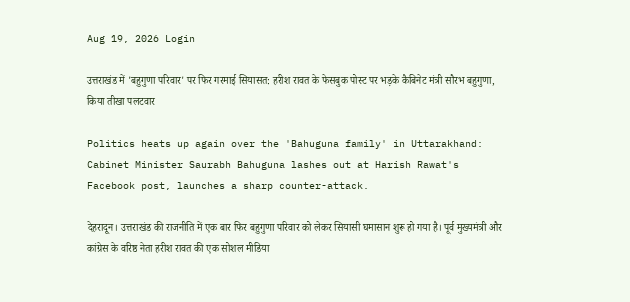Aug 19, 2026 Login

उत्तराखंड में 'बहुगुणा परिवार' पर फिर गरमाई सियासत: हरीश रावत के फेसबुक पोस्ट पर भड़के कैबिनेट मंत्री सौरभ बहुगुणा, किया तीखा पलटवार

Politics heats up again over the 'Bahuguna family' in Uttarakhand: Cabinet Minister Saurabh Bahuguna lashes out at Harish Rawat's Facebook post, launches a sharp counter-attack.

देहरादून। उत्तराखंड की राजनीति में एक बार फिर बहुगुणा परिवार को लेकर सियासी घमासान शुरू हो गया है। पूर्व मुख्यमंत्री और कांग्रेस के वरिष्ठ नेता हरीश रावत की एक सोशल मीडिया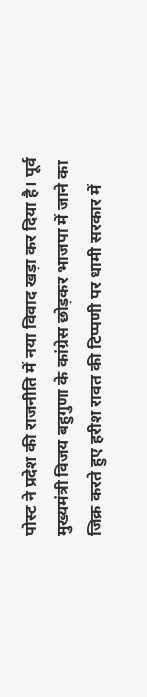पोस्ट ने प्रदेश की राजनीति में नया विवाद खड़ा कर दिया है। पूर्व मुख्यमंत्री विजय बहुगुणा के कांग्रेस छोड़कर भाजपा में जाने का जिक्र करते हुए हरीश रावत की टिप्पणी पर धामी सरकार में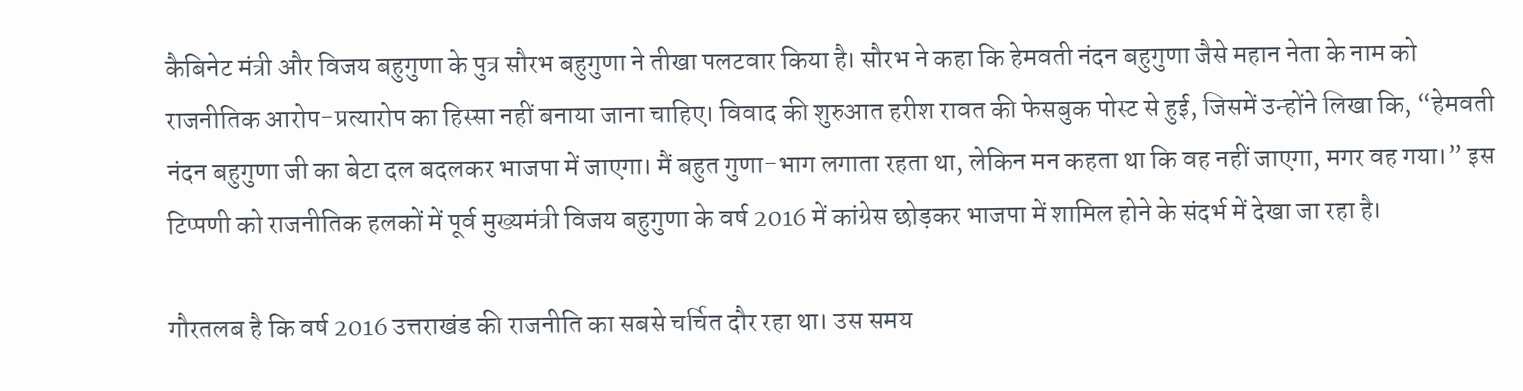कैबिनेट मंत्री और विजय बहुगुणा के पुत्र सौरभ बहुगुणा ने तीखा पलटवार किया है। सौरभ ने कहा कि हेमवती नंदन बहुगुणा जैसे महान नेता के नाम को राजनीतिक आरोप-प्रत्यारोप का हिस्सा नहीं बनाया जाना चाहिए। विवाद की शुरुआत हरीश रावत की फेसबुक पोस्ट से हुई, जिसमें उन्होंने लिखा कि, “हेमवती नंदन बहुगुणा जी का बेटा दल बदलकर भाजपा में जाएगा। मैं बहुत गुणा-भाग लगाता रहता था, लेकिन मन कहता था कि वह नहीं जाएगा, मगर वह गया।” इस टिप्पणी को राजनीतिक हलकों में पूर्व मुख्यमंत्री विजय बहुगुणा के वर्ष 2016 में कांग्रेस छोड़कर भाजपा में शामिल होने के संदर्भ में देखा जा रहा है।

गौरतलब है कि वर्ष 2016 उत्तराखंड की राजनीति का सबसे चर्चित दौर रहा था। उस समय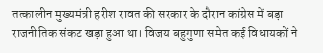तत्कालीन मुख्यमंत्री हरीश रावत की सरकार के दौरान कांग्रेस में बड़ा राजनीतिक संकट खड़ा हुआ था। विजय बहुगुणा समेत कई विधायकों ने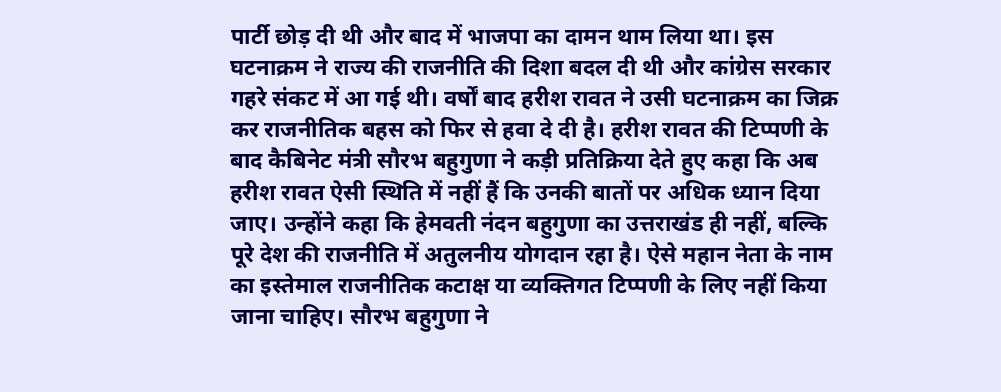पार्टी छोड़ दी थी और बाद में भाजपा का दामन थाम लिया था। इस घटनाक्रम ने राज्य की राजनीति की दिशा बदल दी थी और कांग्रेस सरकार गहरे संकट में आ गई थी। वर्षों बाद हरीश रावत ने उसी घटनाक्रम का जिक्र कर राजनीतिक बहस को फिर से हवा दे दी है। हरीश रावत की टिप्पणी के बाद कैबिनेट मंत्री सौरभ बहुगुणा ने कड़ी प्रतिक्रिया देते हुए कहा कि अब हरीश रावत ऐसी स्थिति में नहीं हैं कि उनकी बातों पर अधिक ध्यान दिया जाए। उन्होंने कहा कि हेमवती नंदन बहुगुणा का उत्तराखंड ही नहीं, बल्कि पूरे देश की राजनीति में अतुलनीय योगदान रहा है। ऐसे महान नेता के नाम का इस्तेमाल राजनीतिक कटाक्ष या व्यक्तिगत टिप्पणी के लिए नहीं किया जाना चाहिए। सौरभ बहुगुणा ने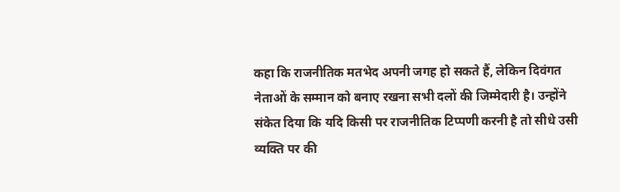कहा कि राजनीतिक मतभेद अपनी जगह हो सकते हैं, लेकिन दिवंगत नेताओं के सम्मान को बनाए रखना सभी दलों की जिम्मेदारी है। उन्होंने संकेत दिया कि यदि किसी पर राजनीतिक टिप्पणी करनी है तो सीधे उसी व्यक्ति पर की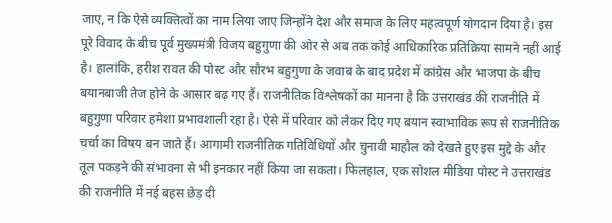जाए, न कि ऐसे व्यक्तित्वों का नाम लिया जाए जिन्होंने देश और समाज के लिए महत्वपूर्ण योगदान दिया है। इस पूरे विवाद के बीच पूर्व मुख्यमंत्री विजय बहुगुणा की ओर से अब तक कोई आधिकारिक प्रतिक्रिया सामने नहीं आई है। हालांकि, हरीश रावत की पोस्ट और सौरभ बहुगुणा के जवाब के बाद प्रदेश में कांग्रेस और भाजपा के बीच बयानबाजी तेज होने के आसार बढ़ गए हैं। राजनीतिक विश्लेषकों का मानना है कि उत्तराखंड की राजनीति में बहुगुणा परिवार हमेशा प्रभावशाली रहा है। ऐसे में परिवार को लेकर दिए गए बयान स्वाभाविक रूप से राजनीतिक चर्चा का विषय बन जाते हैं। आगामी राजनीतिक गतिविधियों और चुनावी माहौल को देखते हुए इस मुद्दे के और तूल पकड़ने की संभावना से भी इनकार नहीं किया जा सकता। फिलहाल, एक सोशल मीडिया पोस्ट ने उत्तराखंड की राजनीति में नई बहस छेड़ दी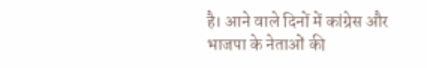है। आने वाले दिनों में कांग्रेस और भाजपा के नेताओं की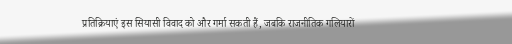प्रतिक्रियाएं इस सियासी विवाद को और गर्मा सकती हैं, जबकि राजनीतिक गलियारों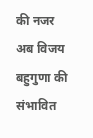की नजर अब विजय बहुगुणा की संभावित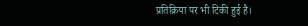प्रतिक्रिया पर भी टिकी हुई है।